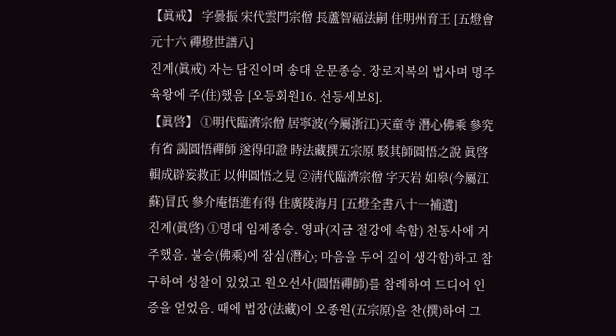【眞戒】 字曇振 宋代雲門宗僧 長蘆智福法嗣 住明州育王 [五燈會元十六 禪燈世譜八]
진계(眞戒) 자는 담진이며 송대 운문종승. 장로지복의 법사며 명주 육왕에 주(住)했음 [오등회원16. 선등세보8].
【眞啓】 ①明代臨濟宗僧 居寧波(今屬浙江)天童寺 潛心佛乘 參究有省 謁圓悟禪師 遂得印證 時法藏撰五宗原 駁其師圓悟之說 眞啓輯成辟妄救正 以伸圓悟之見 ②淸代臨濟宗僧 字天岩 如皋(今屬江蘇)冒氏 參介庵悟進有得 住廣陵海月 [五燈全書八十一補遺]
진계(眞啓) ①명대 임제종승. 영파(지금 절강에 속함) 천동사에 거주했음. 불승(佛乘)에 잠심(潛心; 마음을 두어 깊이 생각함)하고 참구하여 성찰이 있었고 원오선사(圓悟禪師)를 참례하여 드디어 인증을 얻었음. 때에 법장(法藏)이 오종원(五宗原)을 찬(撰)하여 그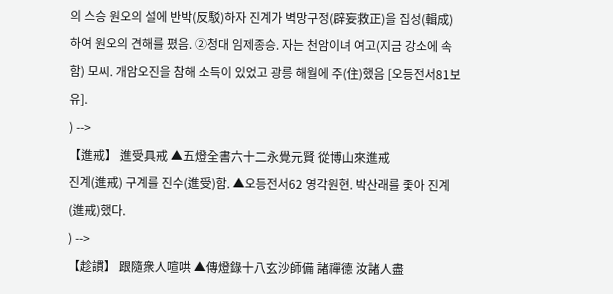의 스승 원오의 설에 반박(反駁)하자 진계가 벽망구정(辟妄救正)을 집성(輯成)하여 원오의 견해를 폈음. ②청대 임제종승. 자는 천암이녀 여고(지금 강소에 속함) 모씨. 개암오진을 참해 소득이 있었고 광릉 해월에 주(住)했음 [오등전서81보유].
) -->
【進戒】 進受具戒 ▲五燈全書六十二永覺元賢 從博山來進戒
진계(進戒) 구계를 진수(進受)함. ▲오등전서62 영각원현. 박산래를 좇아 진계(進戒)했다.
) -->
【趁謴】 跟隨衆人喧哄 ▲傳燈錄十八玄沙師備 諸禪德 汝諸人盡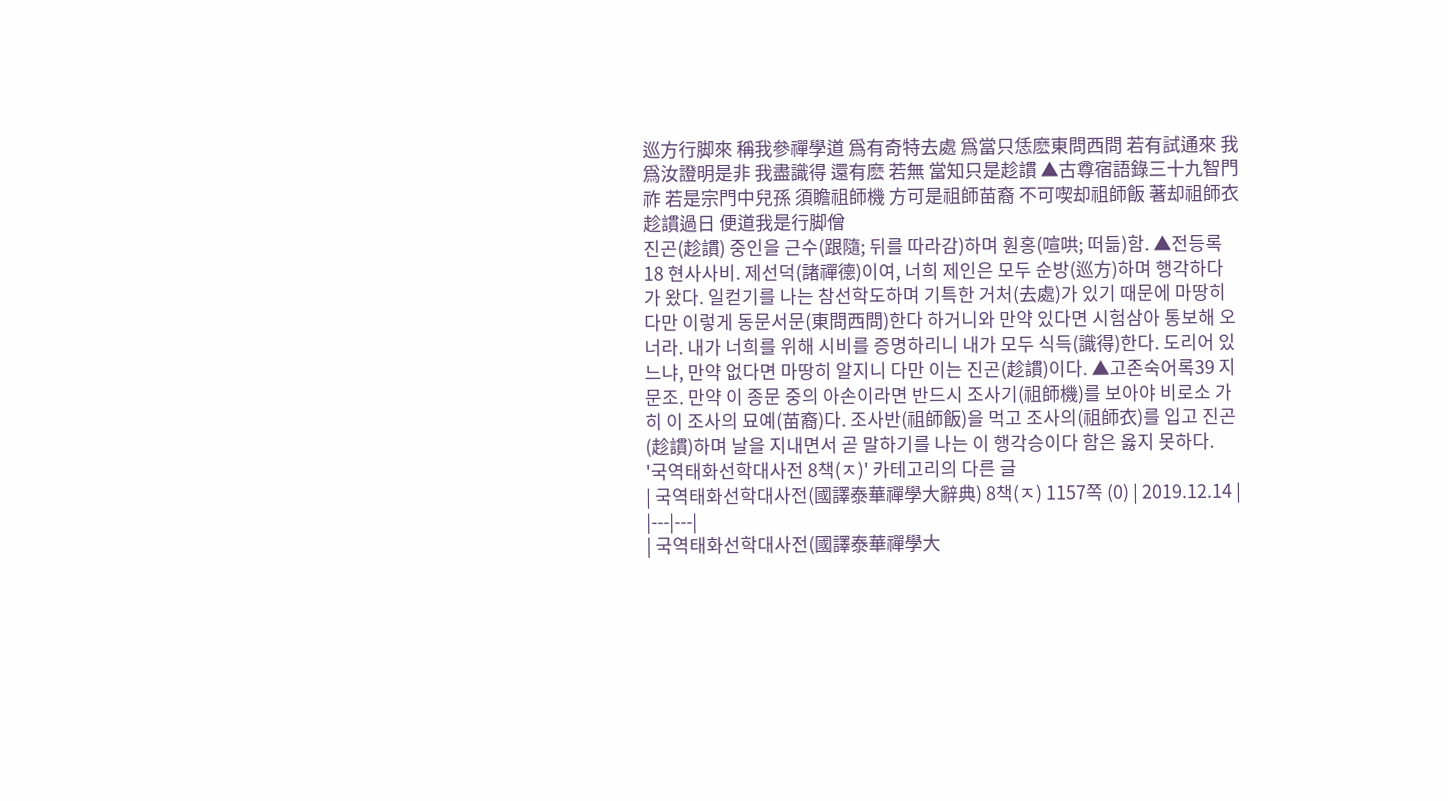巡方行脚來 稱我參禪學道 爲有奇特去處 爲當只恁麽東問西問 若有試通來 我爲汝證明是非 我盡識得 還有麽 若無 當知只是趁謴 ▲古尊宿語錄三十九智門祚 若是宗門中兒孫 須瞻祖師機 方可是祖師苗裔 不可喫却祖師飯 著却祖師衣 趁謴過日 便道我是行脚僧
진곤(趁謴) 중인을 근수(跟隨; 뒤를 따라감)하며 훤홍(喧哄; 떠듦)함. ▲전등록18 현사사비. 제선덕(諸禪德)이여, 너희 제인은 모두 순방(巡方)하며 행각하다가 왔다. 일컫기를 나는 참선학도하며 기특한 거처(去處)가 있기 때문에 마땅히 다만 이렇게 동문서문(東問西問)한다 하거니와 만약 있다면 시험삼아 통보해 오너라. 내가 너희를 위해 시비를 증명하리니 내가 모두 식득(識得)한다. 도리어 있느냐, 만약 없다면 마땅히 알지니 다만 이는 진곤(趁謴)이다. ▲고존숙어록39 지문조. 만약 이 종문 중의 아손이라면 반드시 조사기(祖師機)를 보아야 비로소 가히 이 조사의 묘예(苗裔)다. 조사반(祖師飯)을 먹고 조사의(祖師衣)를 입고 진곤(趁謴)하며 날을 지내면서 곧 말하기를 나는 이 행각승이다 함은 옳지 못하다.
'국역태화선학대사전 8책(ㅈ)' 카테고리의 다른 글
| 국역태화선학대사전(國譯泰華禪學大辭典) 8책(ㅈ) 1157쪽 (0) | 2019.12.14 |
|---|---|
| 국역태화선학대사전(國譯泰華禪學大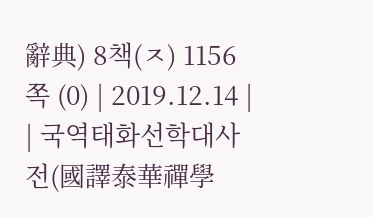辭典) 8책(ㅈ) 1156쪽 (0) | 2019.12.14 |
| 국역태화선학대사전(國譯泰華禪學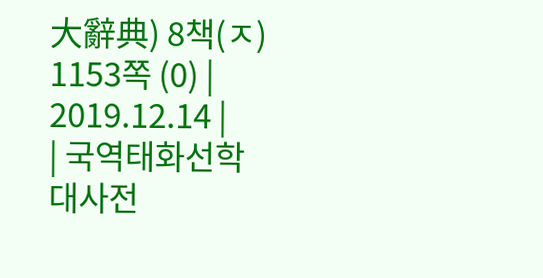大辭典) 8책(ㅈ) 1153쪽 (0) | 2019.12.14 |
| 국역태화선학대사전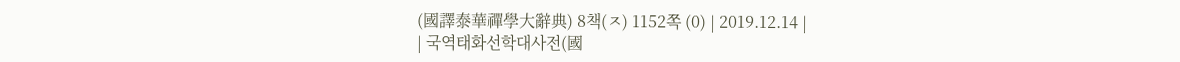(國譯泰華禪學大辭典) 8책(ㅈ) 1152쪽 (0) | 2019.12.14 |
| 국역태화선학대사전(國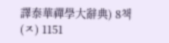譯泰華禪學大辭典) 8책(ㅈ) 1151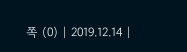쪽 (0) | 2019.12.14 |